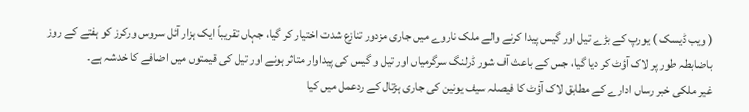( ویب ڈیسک ) یورپ کے بڑے تیل اور گیس پیدا کرنے والے ملک ناروے میں جاری مزدور تنازع شدت اختیار کر گیا، جہاں تقریباً ایک ہزار آئل سروس ورکرز کو ہفتے کے روز باضابطہ طور پر لاک آؤٹ کر دیا گیا، جس کے باعث آف شور ڈرلنگ سرگرمیاں اور تیل و گیس کی پیداوار متاثر ہونے اور تیل کی قیمتوں میں اضافے کا خدشہ ہے۔
غیر ملکی خبر رساں ادارے کے مطابق لاک آؤٹ کا فیصلہ سیف یونین کی جاری ہڑتال کے ردعمل میں کیا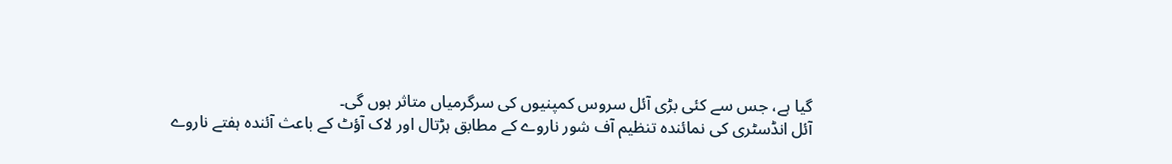گیا ہے، جس سے کئی بڑی آئل سروس کمپنیوں کی سرگرمیاں متاثر ہوں گی۔
آئل انڈسٹری کی نمائندہ تنظیم آف شور ناروے کے مطابق ہڑتال اور لاک آؤٹ کے باعث آئندہ ہفتے ناروے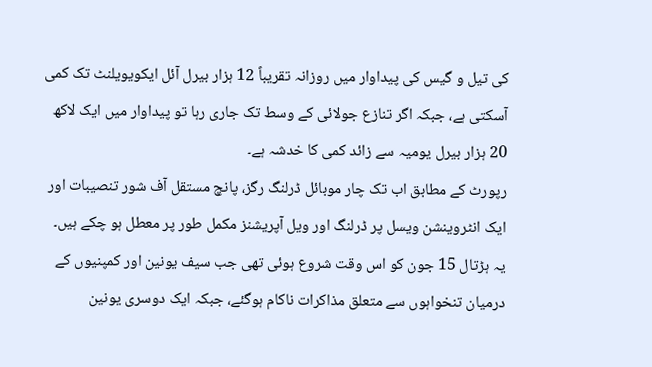کی تیل و گیس کی پیداوار میں روزانہ تقریباً 12 ہزار بیرل آئل ایکویویلنٹ تک کمی آسکتی ہے، جبکہ اگر تنازع جولائی کے وسط تک جاری رہا تو پیداوار میں ایک لاکھ 20 ہزار بیرل یومیہ سے زائد کمی کا خدشہ ہے۔
رپورٹ کے مطابق اب تک چار موبائل ڈرلنگ رگز، پانچ مستقل آف شور تنصیبات اور ایک انٹروینشن ویسل پر ڈرلنگ اور ویل آپریشنز مکمل طور پر معطل ہو چکے ہیں۔
یہ ہڑتال 15 جون کو اس وقت شروع ہوئی تھی جب سیف یونین اور کمپنیوں کے درمیان تنخواہوں سے متعلق مذاکرات ناکام ہوگئے، جبکہ ایک دوسری یونین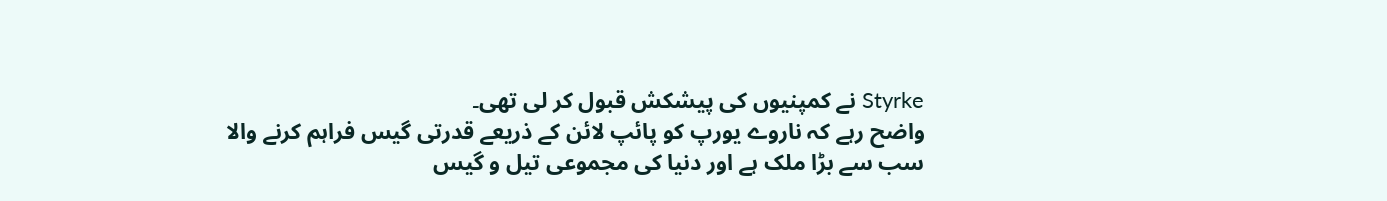Styrke نے کمپنیوں کی پیشکش قبول کر لی تھی۔
واضح رہے کہ ناروے یورپ کو پائپ لائن کے ذریعے قدرتی گیس فراہم کرنے والا سب سے بڑا ملک ہے اور دنیا کی مجموعی تیل و گیس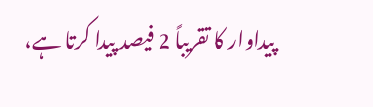پیداوار کا تقریباً 2 فیصد پیدا کرتا ہے،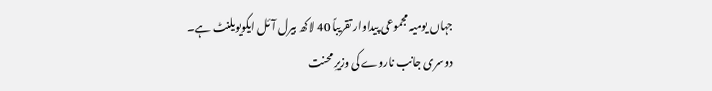جہاں یومیہ مجموعی پیداوار تقریباً 40 لاکھ بیرل آئل ایکویویلنٹ ہے۔
دوسری جانب ناروے کی وزیرِ محنت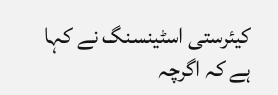کیئرستی اسٹینسنگ نے کہا ہے کہ اگرچہ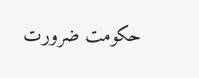حکومت ضرورت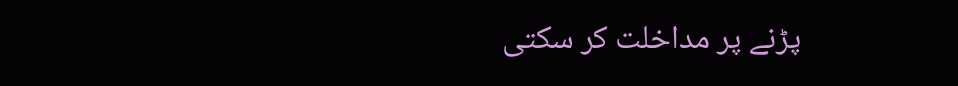پڑنے پر مداخلت کر سکتی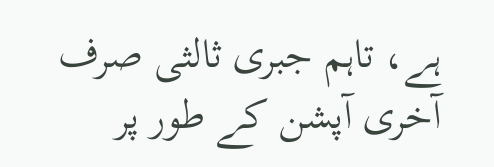ہے، تاہم جبری ثالثی صرف آخری آپشن کے طور پر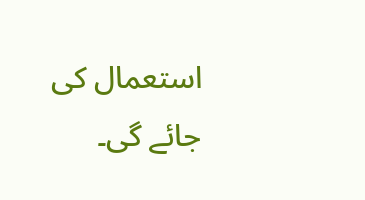استعمال کی جائے گی۔